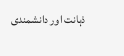ذہانت اور دانشمندی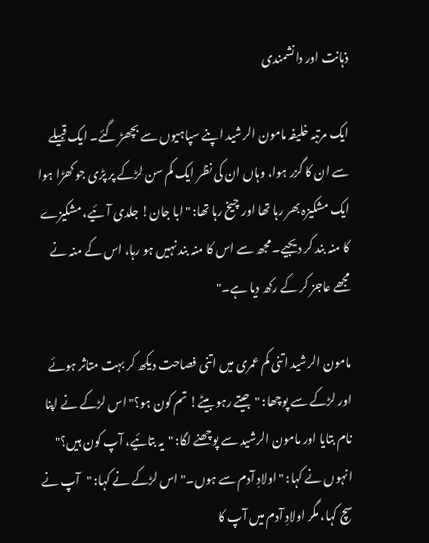ذہانت اور دانشمندی

ایک مرتبہ خلیفہ مامون الرشید اپنے سپاہیوں سے بچھڑ گئے۔ ایک قبیلے سے ان کا گزر ہوا، وہاں ان کی نظر ایک کم سن لڑکے پر پڑی جو کھڑا ہوا ایک مشکیزہ بھر رہا تھا اور چیخ رہا تھا: "ابا جان! جلدی آئیے، مشکیزے کا منہ بند کر دیجیے۔ مجھ سے اس کا منہ بند نہیں ہو رہا، اس کے منہ نے مجھے عاجز کر کے رکھ دیا ہے۔"

مامون الرشید اتنی کم عمری میں اتنی فصاحت دیکھ کر بہت متاثر ہوئے اور لڑکے سے پوچھا: "جیتے رہو بیٹے! تم کون ہو؟" اس لڑکے نے اپنا نام بتایا اور مامون الرشید سے پوچھنے لگا: "یہ بتائیے، آپ کون ہیں؟" انہوں نے کہا: "اولادِ آدم سے ہوں۔" اس لڑکے نے کہا: "آپ نے سچ کہا، مگر اولادِ آدم میں آپ کا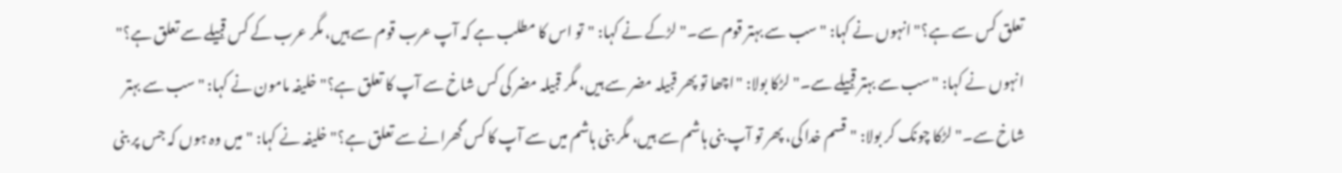تعلق کس سے ہے؟" انہوں نے کہا: "سب سے بہتر قوم سے۔" لڑکے نے کہا: "تو اس کا مطلب ہے کہ آپ عرب قوم سے ہیں، مگر عرب کے کس قبیلے سے تعلق ہے؟" انہوں نے کہا: "سب سے بہتر قبیلے سے۔" لڑکا بولا: "اچھا تو پھر قبیلہ مضر سے ہیں، مگر قبیلہ مضر کی کس شاخ سے آپ کا تعلق ہے؟" خلیفہ مامون نے کہا: "سب سے بہتر شاخ سے۔" لڑکا چونک کر بولا: "قسم خدا کی، پھر تو آپ بنی ہاشم سے ہیں، مگر بنی ہاشم میں سے آپ کا کس گھرانے سے تعلق ہے؟" خلیفہ نے کہا: "میں وہ ہوں کہ جس پر بنی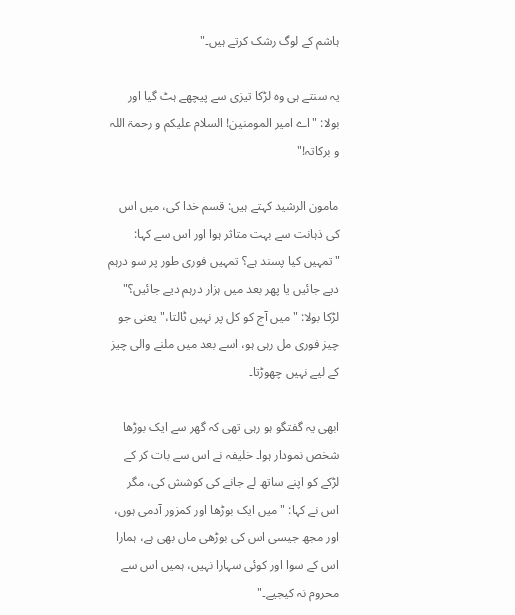ہاشم کے لوگ رشک کرتے ہیں۔"

یہ سنتے ہی وہ لڑکا تیزی سے پیچھے ہٹ گیا اور بولا: "اے امیر المومنین! السلام علیکم و رحمۃ اللہ و برکاتہ!"

مامون الرشید کہتے ہیں: قسم خدا کی، میں اس کی ذہانت سے بہت متاثر ہوا اور اس سے کہا: "تمہیں کیا پسند ہے؟ تمہیں فوری طور پر سو درہم دیے جائیں یا پھر بعد میں ہزار درہم دیے جائیں؟" لڑکا بولا: "میں آج کو کل پر نہیں ٹالتا،" یعنی جو چیز فوری مل رہی ہو، اسے بعد میں ملنے والی چیز کے لیے نہیں چھوڑتا۔

ابھی یہ گفتگو ہو رہی تھی کہ گھر سے ایک بوڑھا شخص نمودار ہوا۔ خلیفہ نے اس سے بات کر کے لڑکے کو اپنے ساتھ لے جانے کی کوشش کی، مگر اس نے کہا: "میں ایک بوڑھا اور کمزور آدمی ہوں، اور مجھ جیسی اس کی بوڑھی ماں بھی ہے، ہمارا اس کے سوا اور کوئی سہارا نہیں، ہمیں اس سے محروم نہ کیجیے۔"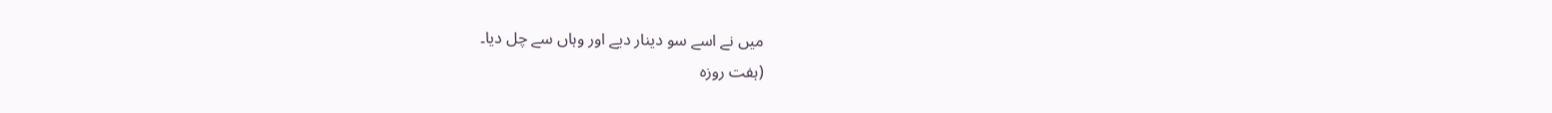میں نے اسے سو دینار دیے اور وہاں سے چل دیا۔
(ہفت روزہ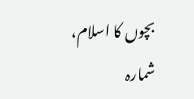بچوں کا اسلام، شمارہ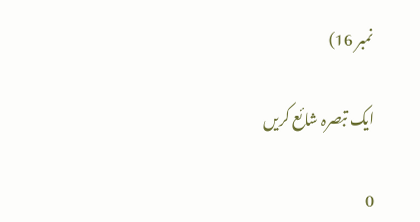نمبر 16)

ایک تبصرہ شائع کریں

0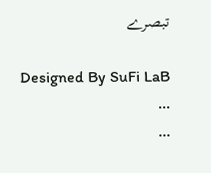تبصرے

Designed By SuFi LaB
...
...